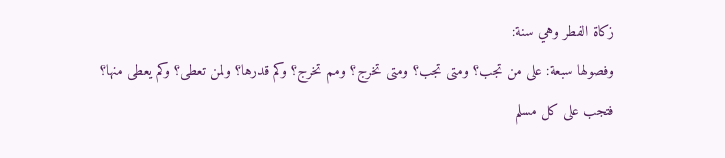زكاة الفطر وهي سنة:
وفصولها سبعة: على من تجب؟ ومتى تجب؟ ومتى تخرج؟ ومم تخرج؟ وكم قدرها؟ ولمن تعطى؟ وكم يعطى منها؟
فتجب على كل مسلم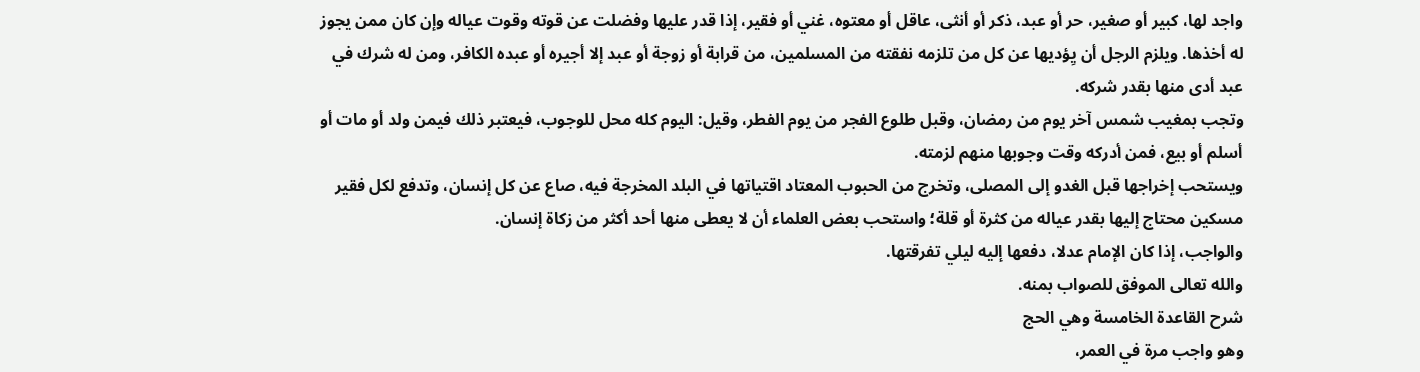واجد لها، كبير أو صغير، حر أو عبد، ذكر أو أنثى، عاقل أو معتوه، غني أو فقير، إذا قدر عليها وفضلت عن قوته وقوت عياله وإن كان ممن يجوز له أخذها. ويلزم الرجل أن يِؤديها عن كل من تلزمه نفقته من المسلمين، من قرابة أو زوجة أو عبد إلا أجيره أو عبده الكافر، ومن له شرك في عبد أدى منها بقدر شركه.
وتجب بمغيب شمس آخر يوم من رمضان، وقبل طلوع الفجر من يوم الفطر، وقيل: اليوم كله محل للوجوب، فيعتبر ذلك فيمن ولد أو مات أو أسلم أو بيع، فمن أدركه وقت وجوبها منهم لزمته.
ويستحب إخراجها قبل الغدو إلى المصلى، وتخرج من الحبوب المعتاد اقتياتها في البلد المخرجة فيه، صاع عن كل إنسان، وتدفع لكل فقير مسكين محتاج إليها بقدر عياله من كثرة أو قلة؛ واستحب بعض العلماء أن لا يعطى منها أحد أكثر من زكاة إنسان.
والواجب، إذا كان الإمام عدلا، دفعها إليه ليلي تفرقتها.
والله تعالى الموفق للصواب بمنه.
شرح القاعدة الخامسة وهي الحج
وهو واجب مرة في العمر،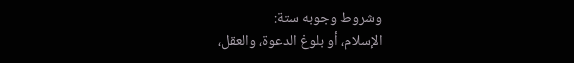وشروط وجوبه ستة:
الإسلام، أو بلوغ الدعوة، والعقل،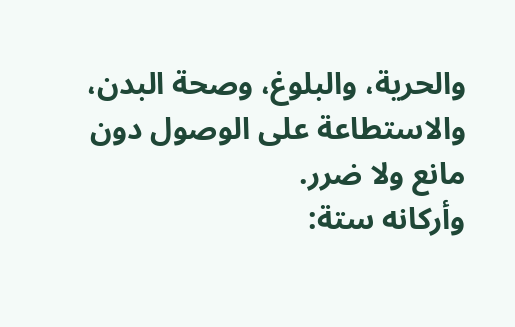والحرية، والبلوغ، وصحة البدن، والاستطاعة على الوصول دون مانع ولا ضرر.
وأركانه ستة: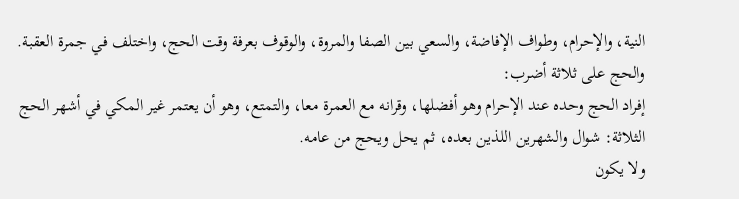النية، والإحرام، وطواف الإفاضة، والسعي بين الصفا والمروة، والوقوف بعرفة وقت الحج، واختلف في جمرة العقبة.
والحج على ثلاثة أضرب:
إفراد الحج وحده عند الإحرام وهو أفضلها، وقرانه مع العمرة معا، والتمتع، وهو أن يعتمر غير المكي في أشهر الحج الثلاثة: شوال والشهرين اللذين بعده، ثم يحل ويحج من عامه.
ولا يكون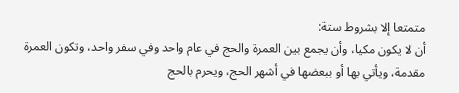متمتعا إلا بشروط ستة:
أن لا يكون مكيا، وأن يجمع بين العمرة والحج في عام واحد وفي سفر واحد، وتكون العمرة مقدمة، ويأتي بها أو ببعضها في أشهر الحج، ويحرم بالحج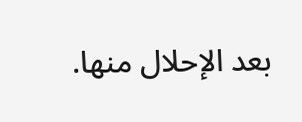بعد الإحلال منها.